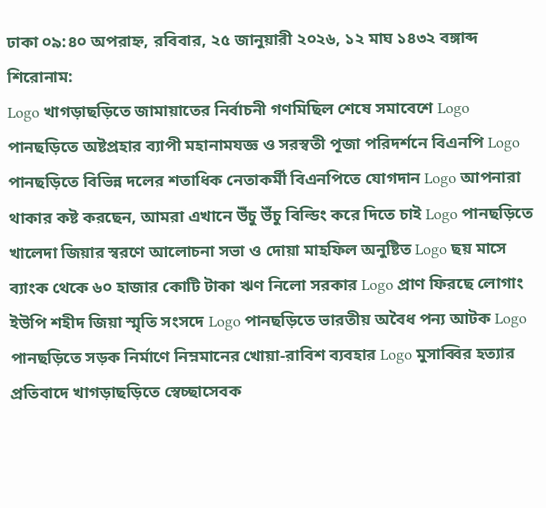ঢাকা ০৯:৪০ অপরাহ্ন, রবিবার, ২৫ জানুয়ারী ২০২৬, ১২ মাঘ ১৪৩২ বঙ্গাব্দ
শিরোনাম:
Logo খাগড়াছড়িতে জামায়াতের নির্বাচনী গণমিছিল শেষে সমাবেশে Logo পানছড়িতে অষ্টপ্রহার ব্যাপী মহানামযজ্ঞ ও সরস্বতী পূজা পরিদর্শনে বিএনপি Logo পানছড়িতে বিভিন্ন দলের শতাধিক নেতাকর্মী বিএনপিতে যোগদান Logo আপনারা থাকার কষ্ট করছেন, আমরা এখানে উঁচু উঁচু বিল্ডিং করে দিতে চাই Logo পানছড়িতে খালেদা জিয়ার স্বরণে আলোচনা সভা ও দোয়া মাহফিল অনুষ্টিত Logo ছয় মাসে ব্যাংক থেকে ৬০ হাজার কোটি টাকা ঋণ নিলো সরকার Logo প্রাণ ফিরছে লোগাং ইউপি শহীদ জিয়া স্মৃতি সংসদে Logo পানছড়িতে ভারতীয় অবৈধ পন্য আটক Logo পানছড়িতে সড়ক নির্মাণে নিম্নমানের খোয়া-রাবিশ ব্যবহার Logo মুসাব্বির হত্যার প্রতিবাদে খাগড়াছড়িতে স্বেচ্ছাসেবক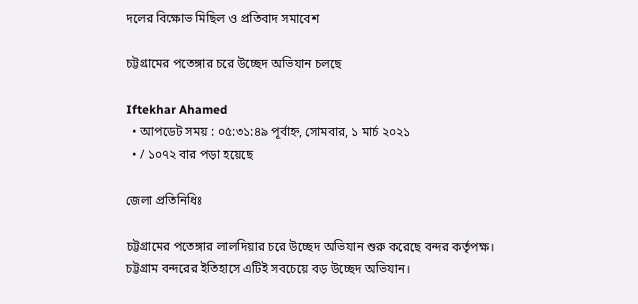দলের বিক্ষোভ মিছিল ও প্রতিবাদ সমাবেশ

চট্টগ্রামের পতেঙ্গার চরে উচ্ছেদ অভিযান চলছে

Iftekhar Ahamed
  • আপডেট সময় : ০৫:৩১:৪৯ পূর্বাহ্ন, সোমবার, ১ মার্চ ২০২১
  • / ১০৭২ বার পড়া হয়েছে

জেলা প্রতিনিধিঃ

চট্টগ্রামের পতেঙ্গার লালদিয়ার চরে উচ্ছেদ অভিযান শুরু করেছে বন্দর কর্তৃপক্ষ। চট্টগ্রাম বন্দরের ইতিহাসে এটিই সবচেয়ে বড় উচ্ছেদ অভিযান।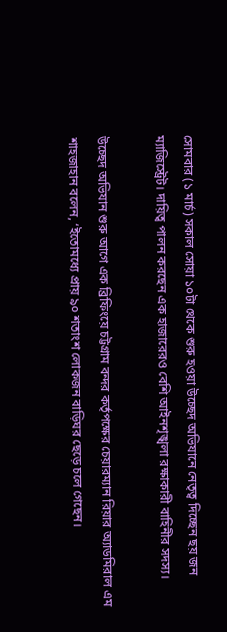সোমবার (১ মার্চ) সকাল সোয়া ১০টা থেকে শুরু হওয়া উচ্ছেদ অভিযানে নেতৃত্ব দিচ্ছেন ছয় জন ম্যাজিস্ট্রেট। দায়িত্ব পালন করছেন এক হাজারেরও বেশি আইনশৃঙ্খলা রক্ষাকারী বাহিনীর সদস্য।

উচ্ছেদ অভিযান শুরু আগে এক ব্রিফিংয়ে চট্টগ্রাম বন্দর কর্তৃপক্ষের চেয়ারম্যান রিয়ার অ্যাডমিরাল এম শাহজাহান বলেন, ‘ইতোমধ্যে প্রায় ৯০ শতাংশ লোকজন বাড়িঘর ছেড়ে চলে গেছেন।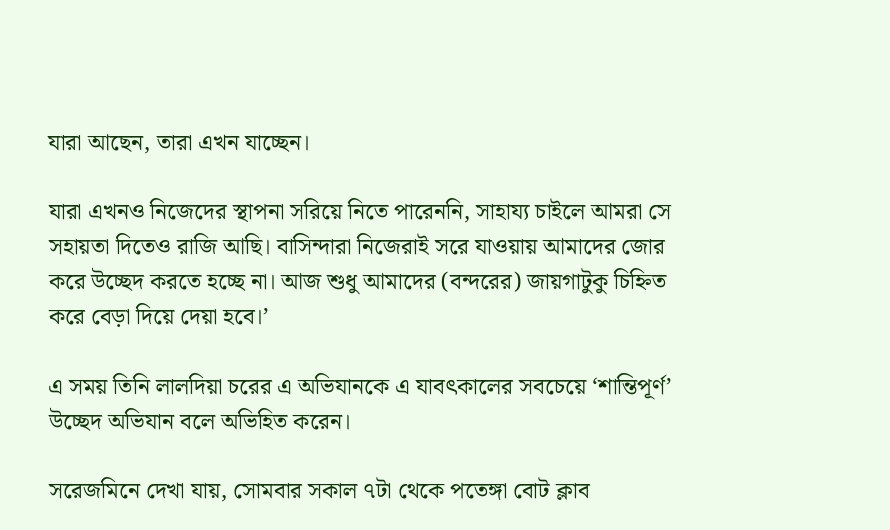যারা আছেন, তারা এখন যাচ্ছেন।

যারা এখনও নিজেদের স্থাপনা সরিয়ে নিতে পারেননি, সাহায্য চাইলে আমরা সে সহায়তা দিতেও রাজি আছি। বাসিন্দারা নিজেরাই সরে যাওয়ায় আমাদের জোর করে উচ্ছেদ করতে হচ্ছে না। আজ শুধু আমাদের (বন্দরের) জায়গাটুকু চিহ্নিত করে বেড়া দিয়ে দেয়া হবে।’

এ সময় তিনি লালদিয়া চরের এ অভিযানকে এ যাবৎকালের সবচেয়ে ‌‘শান্তিপূর্ণ’ উচ্ছেদ অভিযান বলে অভিহিত করেন।

সরেজমিনে দেখা যায়, সোমবার সকাল ৭টা থেকে পতেঙ্গা বোট ক্লাব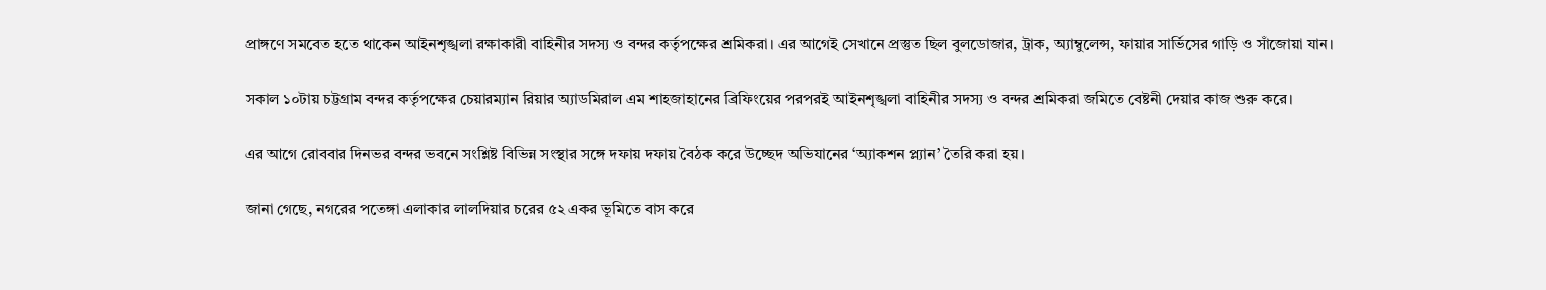প্রাঙ্গণে সমবেত হতে থাকেন আইনশৃঙ্খলা রক্ষাকারী বাহিনীর সদস্য ও বন্দর কর্তৃপক্ষের শ্রমিকরা। এর আগেই সেখানে প্রস্তুত ছিল বুলডোজার, ট্রাক, অ্যাম্বুলেন্স, ফায়ার সার্ভিসের গাড়ি ও সাঁজোয়া যান।

সকাল ১০টায় চট্টগ্রাম বন্দর কর্তৃপক্ষের চেয়ারম্যান রিয়ার অ্যাডমিরাল এম শাহজাহানের ব্রিফিংয়ের পরপরই আইনশৃঙ্খলা বাহিনীর সদস্য ও বন্দর শ্রমিকরা জমিতে বেষ্টনী দেয়ার কাজ শুরু করে।

এর আগে রোববার দিনভর বন্দর ভবনে সংশ্লিষ্ট বিভিন্ন সংস্থার সঙ্গে দফায় দফায় বৈঠক করে উচ্ছেদ অভিযানের ‘অ্যাকশন প্ল্যান’ তৈরি করা হয়।

জানা গেছে, নগরের পতেঙ্গা এলাকার লালদিয়ার চরের ৫২ একর ভূমিতে বাস করে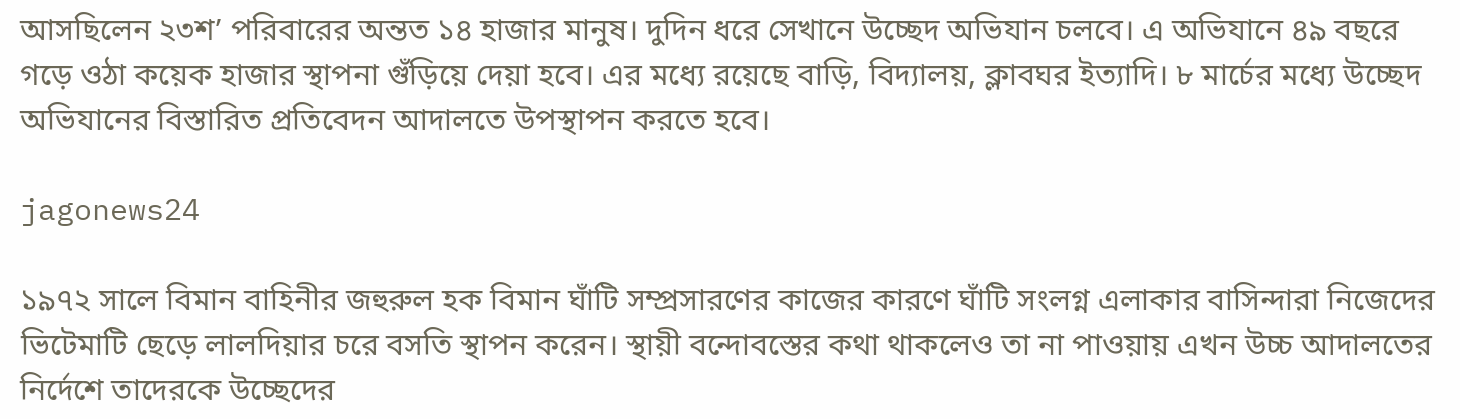আসছিলেন ২৩শ’ পরিবারের অন্তত ১৪ হাজার মানুষ। দুদিন ধরে সেখানে উচ্ছেদ অভিযান চলবে। এ অভিযানে ৪৯ বছরে গড়ে ওঠা কয়েক হাজার স্থাপনা গুঁড়িয়ে দেয়া হবে। এর মধ্যে রয়েছে বাড়ি, বিদ্যালয়, ক্লাবঘর ইত্যাদি। ৮ মার্চের মধ্যে উচ্ছেদ অভিযানের বিস্তারিত প্রতিবেদন আদালতে উপস্থাপন করতে হবে।

jagonews24

১৯৭২ সালে বিমান বাহিনীর জহুরুল হক বিমান ঘাঁটি সম্প্রসারণের কাজের কারণে ঘাঁটি সংলগ্ন এলাকার বাসিন্দারা নিজেদের ভিটেমাটি ছেড়ে লালদিয়ার চরে বসতি স্থাপন করেন। স্থায়ী বন্দোবস্তের কথা থাকলেও তা না পাওয়ায় এখন উচ্চ আদালতের নির্দেশে তাদেরকে উচ্ছেদের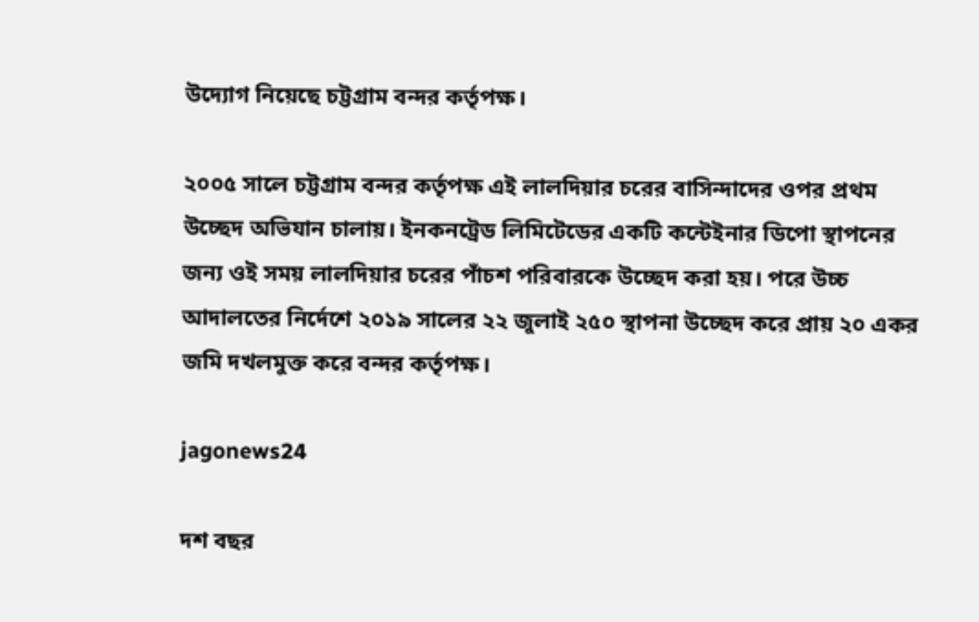উদ্যোগ নিয়েছে চট্টগ্রাম বন্দর কর্তৃপক্ষ।

২০০৫ সালে চট্টগ্রাম বন্দর কর্তৃপক্ষ এই লালদিয়ার চরের বাসিন্দাদের ওপর প্রথম উচ্ছেদ অভিযান চালায়। ইনকনট্রেড লিমিটেডের একটি কন্টেইনার ডিপো স্থাপনের জন্য ওই সময় লালদিয়ার চরের পাঁচশ পরিবারকে উচ্ছেদ করা হয়। পরে উচ্চ আদালতের নির্দেশে ২০১৯ সালের ২২ জুলাই ২৫০ স্থাপনা উচ্ছেদ করে প্রায় ২০ একর জমি দখলমুক্ত করে বন্দর কর্তৃপক্ষ।

jagonews24

দশ বছর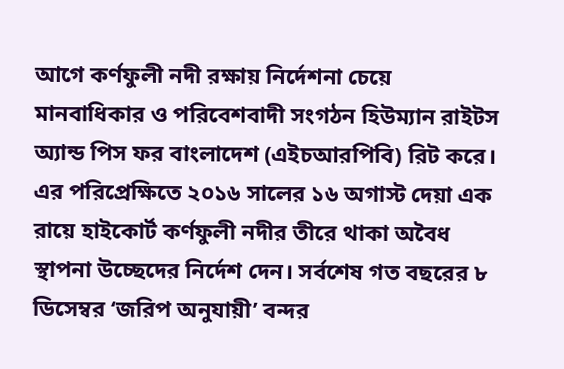আগে কর্ণফুলী নদী রক্ষায় নির্দেশনা চেয়ে মানবাধিকার ও পরিবেশবাদী সংগঠন হিউম্যান রাইটস অ্যান্ড পিস ফর বাংলাদেশ (এইচআরপিবি) রিট করে। এর পরিপ্রেক্ষিতে ২০১৬ সালের ১৬ অগাস্ট দেয়া এক রায়ে হাইকোর্ট কর্ণফুলী নদীর তীরে থাকা অবৈধ স্থাপনা উচ্ছেদের নির্দেশ দেন। সর্বশেষ গত বছরের ৮ ডিসেম্বর ‘জরিপ অনুযায়ী’ বন্দর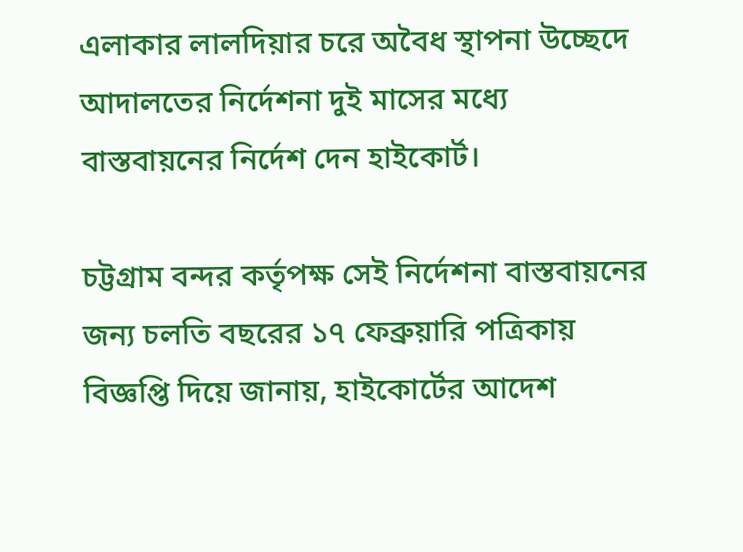এলাকার লালদিয়ার চরে অবৈধ স্থাপনা উচ্ছেদে আদালতের নির্দেশনা দুই মাসের মধ্যে বাস্তবায়নের নির্দেশ দেন হাইকোর্ট।

চট্টগ্রাম বন্দর কর্তৃপক্ষ সেই নির্দেশনা বাস্তবায়নের জন্য চলতি বছরের ১৭ ফেব্রুয়ারি পত্রিকায় বিজ্ঞপ্তি দিয়ে জানায়, হাইকোর্টের আদেশ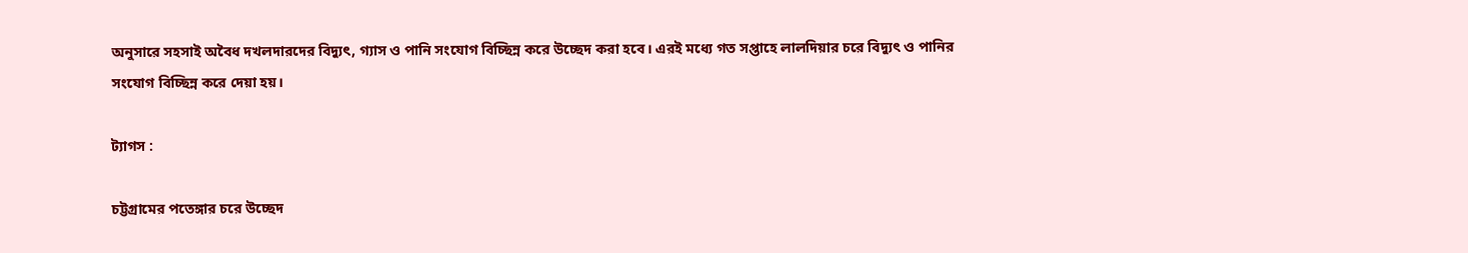অনুসারে সহসাই অবৈধ দখলদারদের বিদ্যুৎ, গ্যাস ও পানি সংযোগ বিচ্ছিন্ন করে উচ্ছেদ করা হবে। এরই মধ্যে গত সপ্তাহে লালদিয়ার চরে বিদ্যুৎ ও পানির সংযোগ বিচ্ছিন্ন করে দেয়া হয়।

ট্যাগস :

চট্টগ্রামের পতেঙ্গার চরে উচ্ছেদ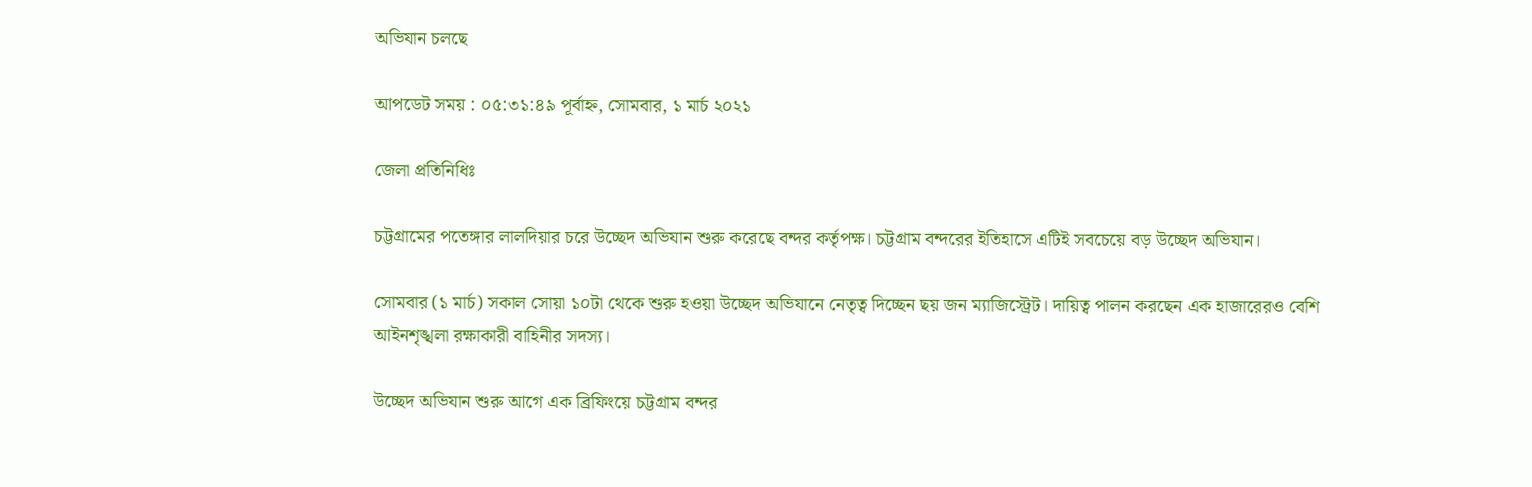অভিযান চলছে

আপডেট সময় : ০৫:৩১:৪৯ পূর্বাহ্ন, সোমবার, ১ মার্চ ২০২১

জেলা প্রতিনিধিঃ

চট্টগ্রামের পতেঙ্গার লালদিয়ার চরে উচ্ছেদ অভিযান শুরু করেছে বন্দর কর্তৃপক্ষ। চট্টগ্রাম বন্দরের ইতিহাসে এটিই সবচেয়ে বড় উচ্ছেদ অভিযান।

সোমবার (১ মার্চ) সকাল সোয়া ১০টা থেকে শুরু হওয়া উচ্ছেদ অভিযানে নেতৃত্ব দিচ্ছেন ছয় জন ম্যাজিস্ট্রেট। দায়িত্ব পালন করছেন এক হাজারেরও বেশি আইনশৃঙ্খলা রক্ষাকারী বাহিনীর সদস্য।

উচ্ছেদ অভিযান শুরু আগে এক ব্রিফিংয়ে চট্টগ্রাম বন্দর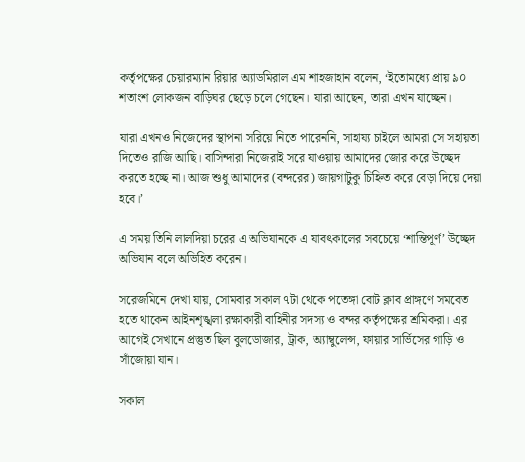কর্তৃপক্ষের চেয়ারম্যান রিয়ার অ্যাডমিরাল এম শাহজাহান বলেন, ‘ইতোমধ্যে প্রায় ৯০ শতাংশ লোকজন বাড়িঘর ছেড়ে চলে গেছেন। যারা আছেন, তারা এখন যাচ্ছেন।

যারা এখনও নিজেদের স্থাপনা সরিয়ে নিতে পারেননি, সাহায্য চাইলে আমরা সে সহায়তা দিতেও রাজি আছি। বাসিন্দারা নিজেরাই সরে যাওয়ায় আমাদের জোর করে উচ্ছেদ করতে হচ্ছে না। আজ শুধু আমাদের (বন্দরের) জায়গাটুকু চিহ্নিত করে বেড়া দিয়ে দেয়া হবে।’

এ সময় তিনি লালদিয়া চরের এ অভিযানকে এ যাবৎকালের সবচেয়ে ‌‘শান্তিপূর্ণ’ উচ্ছেদ অভিযান বলে অভিহিত করেন।

সরেজমিনে দেখা যায়, সোমবার সকাল ৭টা থেকে পতেঙ্গা বোট ক্লাব প্রাঙ্গণে সমবেত হতে থাকেন আইনশৃঙ্খলা রক্ষাকারী বাহিনীর সদস্য ও বন্দর কর্তৃপক্ষের শ্রমিকরা। এর আগেই সেখানে প্রস্তুত ছিল বুলডোজার, ট্রাক, অ্যাম্বুলেন্স, ফায়ার সার্ভিসের গাড়ি ও সাঁজোয়া যান।

সকাল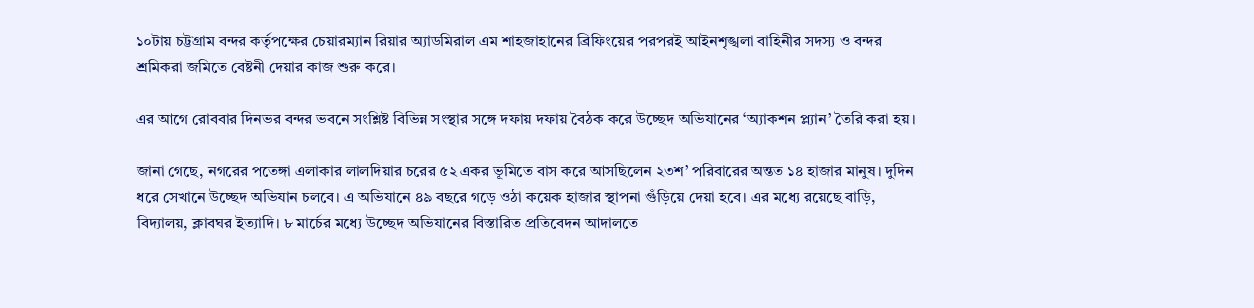১০টায় চট্টগ্রাম বন্দর কর্তৃপক্ষের চেয়ারম্যান রিয়ার অ্যাডমিরাল এম শাহজাহানের ব্রিফিংয়ের পরপরই আইনশৃঙ্খলা বাহিনীর সদস্য ও বন্দর শ্রমিকরা জমিতে বেষ্টনী দেয়ার কাজ শুরু করে।

এর আগে রোববার দিনভর বন্দর ভবনে সংশ্লিষ্ট বিভিন্ন সংস্থার সঙ্গে দফায় দফায় বৈঠক করে উচ্ছেদ অভিযানের ‘অ্যাকশন প্ল্যান’ তৈরি করা হয়।

জানা গেছে, নগরের পতেঙ্গা এলাকার লালদিয়ার চরের ৫২ একর ভূমিতে বাস করে আসছিলেন ২৩শ’ পরিবারের অন্তত ১৪ হাজার মানুষ। দুদিন ধরে সেখানে উচ্ছেদ অভিযান চলবে। এ অভিযানে ৪৯ বছরে গড়ে ওঠা কয়েক হাজার স্থাপনা গুঁড়িয়ে দেয়া হবে। এর মধ্যে রয়েছে বাড়ি, বিদ্যালয়, ক্লাবঘর ইত্যাদি। ৮ মার্চের মধ্যে উচ্ছেদ অভিযানের বিস্তারিত প্রতিবেদন আদালতে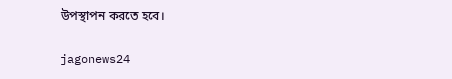উপস্থাপন করতে হবে।

jagonews24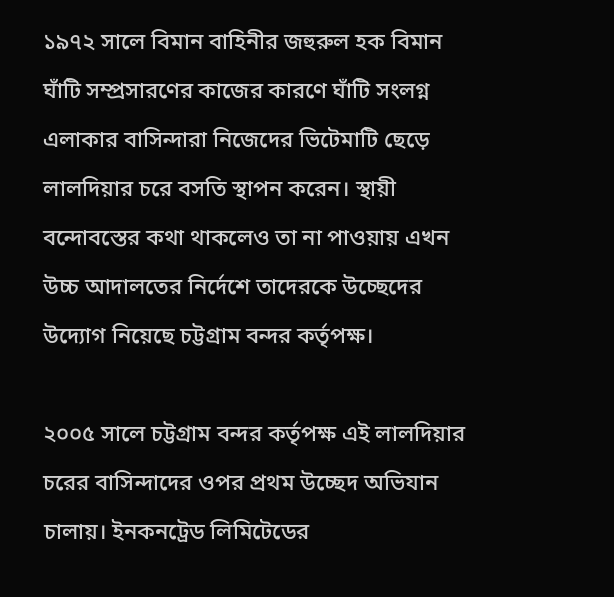১৯৭২ সালে বিমান বাহিনীর জহুরুল হক বিমান ঘাঁটি সম্প্রসারণের কাজের কারণে ঘাঁটি সংলগ্ন এলাকার বাসিন্দারা নিজেদের ভিটেমাটি ছেড়ে লালদিয়ার চরে বসতি স্থাপন করেন। স্থায়ী বন্দোবস্তের কথা থাকলেও তা না পাওয়ায় এখন উচ্চ আদালতের নির্দেশে তাদেরকে উচ্ছেদের উদ্যোগ নিয়েছে চট্টগ্রাম বন্দর কর্তৃপক্ষ।

২০০৫ সালে চট্টগ্রাম বন্দর কর্তৃপক্ষ এই লালদিয়ার চরের বাসিন্দাদের ওপর প্রথম উচ্ছেদ অভিযান চালায়। ইনকনট্রেড লিমিটেডের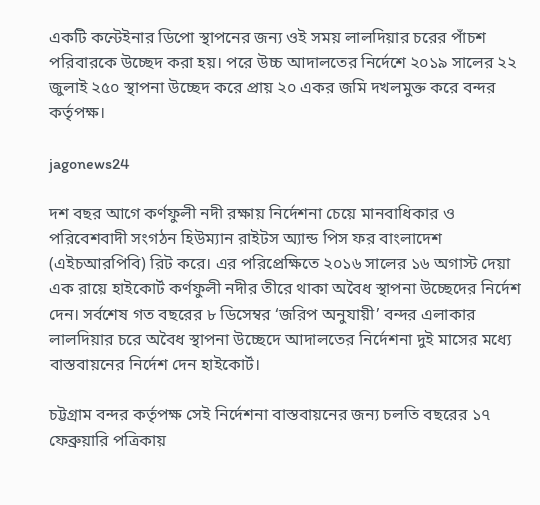একটি কন্টেইনার ডিপো স্থাপনের জন্য ওই সময় লালদিয়ার চরের পাঁচশ পরিবারকে উচ্ছেদ করা হয়। পরে উচ্চ আদালতের নির্দেশে ২০১৯ সালের ২২ জুলাই ২৫০ স্থাপনা উচ্ছেদ করে প্রায় ২০ একর জমি দখলমুক্ত করে বন্দর কর্তৃপক্ষ।

jagonews24

দশ বছর আগে কর্ণফুলী নদী রক্ষায় নির্দেশনা চেয়ে মানবাধিকার ও পরিবেশবাদী সংগঠন হিউম্যান রাইটস অ্যান্ড পিস ফর বাংলাদেশ (এইচআরপিবি) রিট করে। এর পরিপ্রেক্ষিতে ২০১৬ সালের ১৬ অগাস্ট দেয়া এক রায়ে হাইকোর্ট কর্ণফুলী নদীর তীরে থাকা অবৈধ স্থাপনা উচ্ছেদের নির্দেশ দেন। সর্বশেষ গত বছরের ৮ ডিসেম্বর ‘জরিপ অনুযায়ী’ বন্দর এলাকার লালদিয়ার চরে অবৈধ স্থাপনা উচ্ছেদে আদালতের নির্দেশনা দুই মাসের মধ্যে বাস্তবায়নের নির্দেশ দেন হাইকোর্ট।

চট্টগ্রাম বন্দর কর্তৃপক্ষ সেই নির্দেশনা বাস্তবায়নের জন্য চলতি বছরের ১৭ ফেব্রুয়ারি পত্রিকায়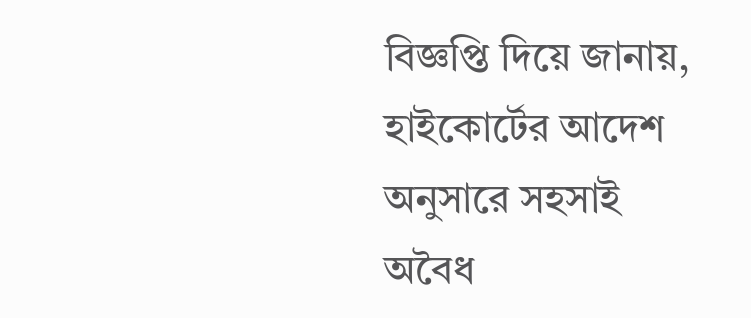বিজ্ঞপ্তি দিয়ে জানায়, হাইকোর্টের আদেশ অনুসারে সহসাই অবৈধ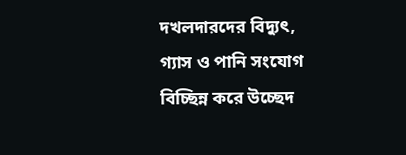দখলদারদের বিদ্যুৎ, গ্যাস ও পানি সংযোগ বিচ্ছিন্ন করে উচ্ছেদ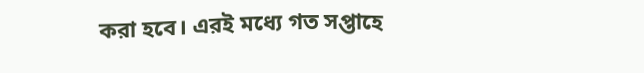করা হবে। এরই মধ্যে গত সপ্তাহে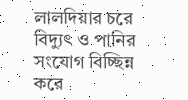লালদিয়ার চরে বিদ্যুৎ ও পানির সংযোগ বিচ্ছিন্ন করে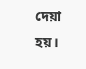দেয়া হয়।